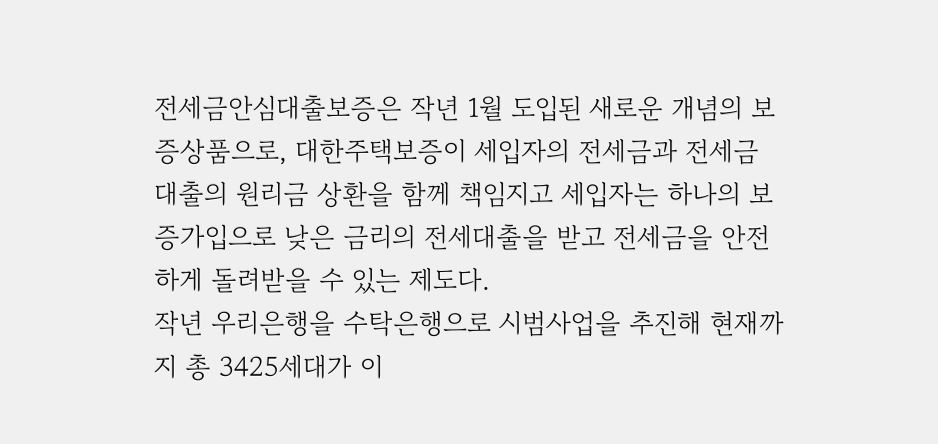전세금안심대출보증은 작년 1월 도입된 새로운 개념의 보증상품으로, 대한주택보증이 세입자의 전세금과 전세금 대출의 원리금 상환을 함께 책임지고 세입자는 하나의 보증가입으로 낮은 금리의 전세대출을 받고 전세금을 안전하게 돌려받을 수 있는 제도다.
작년 우리은행을 수탁은행으로 시범사업을 추진해 현재까지 총 3425세대가 이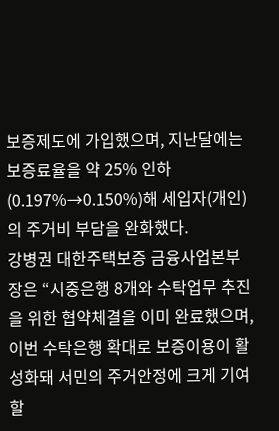보증제도에 가입했으며, 지난달에는 보증료율을 약 25% 인하(0.197%→0.150%)해 세입자(개인)의 주거비 부담을 완화했다.
강병권 대한주택보증 금융사업본부장은 “시중은행 8개와 수탁업무 추진을 위한 협약체결을 이미 완료했으며, 이번 수탁은행 확대로 보증이용이 활성화돼 서민의 주거안정에 크게 기여할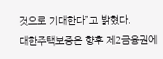것으로 기대한다”고 밝혔다.
대한주택보증은 향후 제2금융권에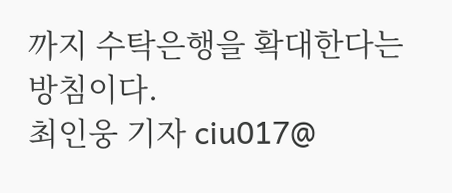까지 수탁은행을 확대한다는 방침이다.
최인웅 기자 ciu017@